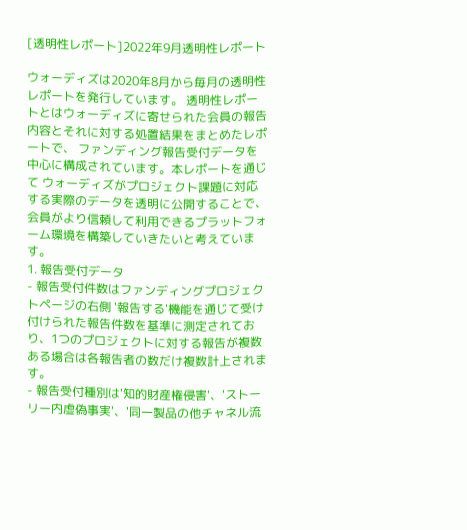[透明性レポート]2022年9月透明性レポート

ウォーディズは2020年8月から毎月の透明性レポートを発行しています。 透明性レポートとはウォーディズに寄せられた会員の報告内容とそれに対する処置結果をまとめたレポートで、 ファンディング報告受付データを中心に構成されています。本レポートを通じて ウォーディズがプロジェクト課題に対応する実際のデータを透明に公開することで、会員がより信頼して利用できるプラットフォーム環境を構築していきたいと考えています。
1. 報告受付データ
- 報告受付件数はファンディングプロジェクトページの右側 '報告する'機能を通じて受け付けられた報告件数を基準に測定されており、1つのプロジェクトに対する報告が複数ある場合は各報告者の数だけ複数計上されます。
- 報告受付種別は'知的財産権侵害'、'ストーリー内虚偽事実'、'同一製品の他チャネル流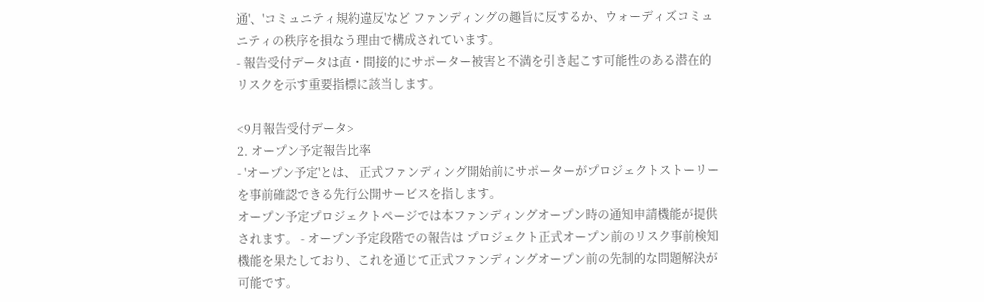通'、'コミュニティ規約違反'など ファンディングの趣旨に反するか、ウォーディズコミュニティの秩序を損なう理由で構成されています。
- 報告受付データは直・間接的にサポーター被害と不満を引き起こす可能性のある潜在的リスクを示す重要指標に該当します。

<9月報告受付データ>
2. オープン予定報告比率
- 'オープン予定'とは、 正式ファンディング開始前にサポーターがプロジェクトストーリーを事前確認できる先行公開サービスを指します。
オープン予定プロジェクトページでは本ファンディングオープン時の通知申請機能が提供されます。 - オープン予定段階での報告は プロジェクト正式オープン前のリスク事前検知機能を果たしており、これを通じて正式ファンディングオープン前の先制的な問題解決が可能です。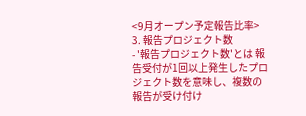<9月オープン予定報告比率>
3. 報告プロジェクト数
- '報告プロジェクト数'とは 報告受付が1回以上発生したプロジェクト数を意味し、複数の報告が受け付け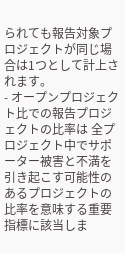られても報告対象プロジェクトが同じ場合は1つとして計上されます。
- オープンプロジェクト比での報告プロジェクトの比率は 全プロジェクト中でサポーター被害と不満を引き起こす可能性のあるプロジェクトの比率を意味する重要指標に該当しま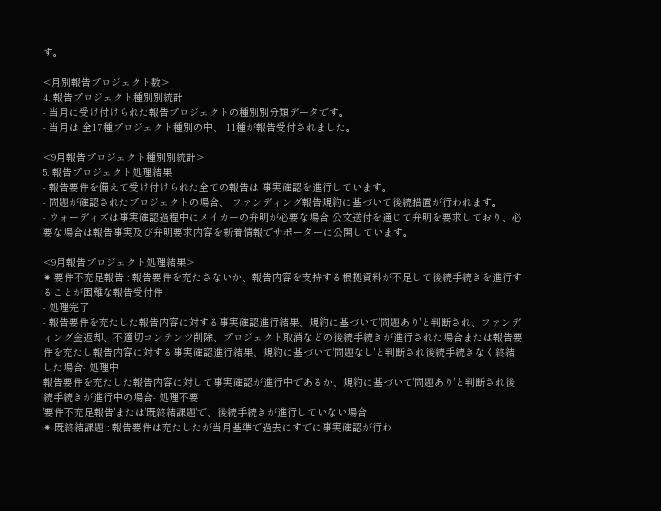す。

<月別報告プロジェクト数>
4. 報告プロジェクト種別別統計
- 当月に受け付けられた報告プロジェクトの種別別分類データです。
- 当月は 全17種プロジェクト種別の中、 11種が報告受付されました。

<9月報告プロジェクト種別別統計>
5. 報告プロジェクト処理結果
- 報告要件を備えて受け付けられた全ての報告は 事実確認を進行しています。
- 問題が確認されたプロジェクトの場合、 ファンディング報告規約に基づいて後続措置が行われます。
- ウォーディズは事実確認過程中にメイカーの弁明が必要な場合 公文送付を通じて弁明を要求しており、必要な場合は報告事実及び弁明要求内容を新着情報でサポーターに公開しています。

<9月報告プロジェクト処理結果>
⁕ 要件不充足報告 : 報告要件を充たさないか、報告内容を支持する根拠資料が不足して後続手続きを進行することが困難な報告受付件
- 処理完了
- 報告要件を充たした報告内容に対する事実確認進行結果、規約に基づいて'問題あり'と判断され、ファンディング金返却、不適切コンテンツ削除、プロジェクト取消などの後続手続きが進行された場合または報告要件を充たし報告内容に対する事実確認進行結果、規約に基づいて'問題なし'と判断され後続手続きなく終結した場合- 処理中
報告要件を充たした報告内容に対して事実確認が進行中であるか、規約に基づいて'問題あり'と判断され後続手続きが進行中の場合- 処理不要
'要件不充足報告'または'既終結課題'で、後続手続きが進行していない場合
⁕ 既終結課題 : 報告要件は充たしたが当月基準で過去にすでに事実確認が行わ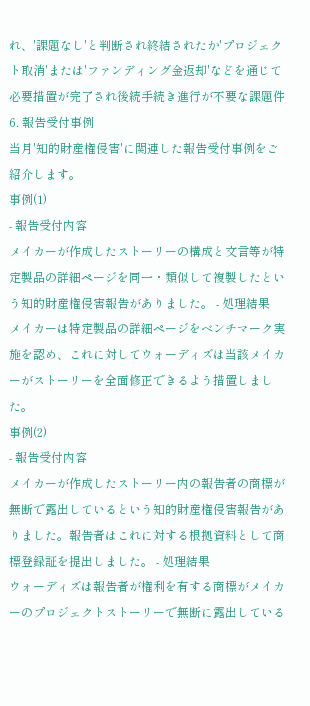れ、'課題なし'と判断され終結されたか'プロジェクト取消'または'ファンディング金返却'などを通じて必要措置が完了され後続手続き進行が不要な課題件
6. 報告受付事例
当月'知的財産権侵害'に関連した報告受付事例をご紹介します。
事例(1)
- 報告受付内容
メイカーが作成したストーリーの構成と文言等が特定製品の詳細ページを同一・類似して複製したという知的財産権侵害報告がありました。 - 処理結果
メイカーは特定製品の詳細ページをベンチマーク実施を認め、これに対してウォーディズは当該メイカーがストーリーを全面修正できるよう措置しました。
事例(2)
- 報告受付内容
メイカーが作成したストーリー内の報告者の商標が無断で露出しているという知的財産権侵害報告がありました。報告者はこれに対する根拠資料として商標登録証を提出しました。 - 処理結果
ウォーディズは報告者が権利を有する商標がメイカーのプロジェクトストーリーで無断に露出している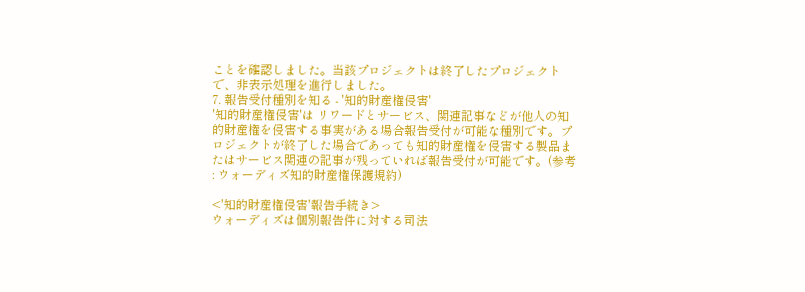ことを確認しました。当該プロジェクトは終了したプロジェクトで、非表示処理を進行しました。
7. 報告受付種別を知る - '知的財産権侵害'
'知的財産権侵害'は リワードとサービス、関連記事などが他人の知的財産権を侵害する事実がある場合報告受付が可能な種別です。プロジェクトが終了した場合であっても知的財産権を侵害する製品またはサービス関連の記事が残っていれば報告受付が可能です。(参考 : ウォーディズ知的財産権保護規約)

<'知的財産権侵害'報告手続き>
ウォーディズは個別報告件に対する司法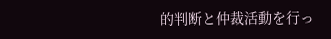的判断と仲裁活動を行っ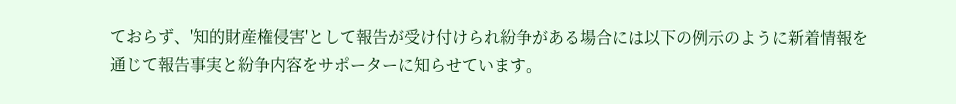ておらず、'知的財産権侵害'として報告が受け付けられ紛争がある場合には以下の例示のように新着情報を通じて報告事実と紛争内容をサポーターに知らせています。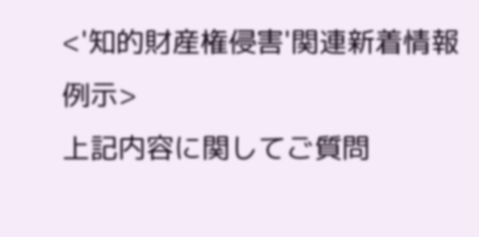<'知的財産権侵害'関連新着情報例示>
上記内容に関してご質問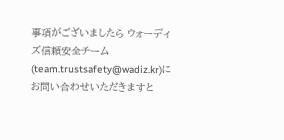事項がございましたら ウォーディズ信頼安全チーム(team.trustsafety@wadiz.kr)にお問い合わせいただきますと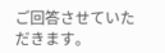ご回答させていただきます。